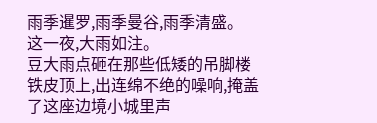雨季暹罗,雨季曼谷,雨季清盛。
这一夜,大雨如注。
豆大雨点砸在那些低矮的吊脚楼铁皮顶上,出连绵不绝的噪响,掩盖了这座边境小城里声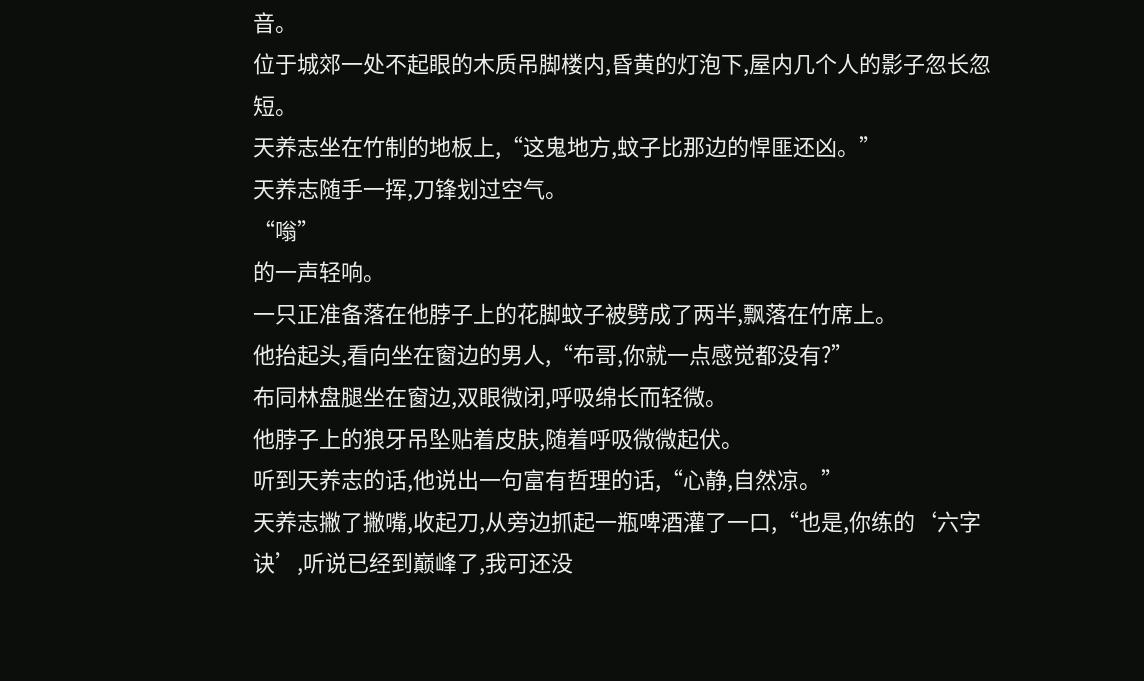音。
位于城郊一处不起眼的木质吊脚楼内,昏黄的灯泡下,屋内几个人的影子忽长忽短。
天养志坐在竹制的地板上,“这鬼地方,蚊子比那边的悍匪还凶。”
天养志随手一挥,刀锋划过空气。
“嗡”
的一声轻响。
一只正准备落在他脖子上的花脚蚊子被劈成了两半,飘落在竹席上。
他抬起头,看向坐在窗边的男人,“布哥,你就一点感觉都没有?”
布同林盘腿坐在窗边,双眼微闭,呼吸绵长而轻微。
他脖子上的狼牙吊坠贴着皮肤,随着呼吸微微起伏。
听到天养志的话,他说出一句富有哲理的话,“心静,自然凉。”
天养志撇了撇嘴,收起刀,从旁边抓起一瓶啤酒灌了一口,“也是,你练的‘六字诀’,听说已经到巅峰了,我可还没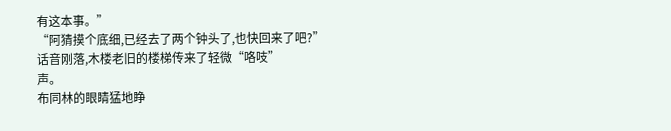有这本事。”
“阿猜摸个底细,已经去了两个钟头了,也快回来了吧?”
话音刚落,木楼老旧的楼梯传来了轻微“咯吱”
声。
布同林的眼睛猛地睁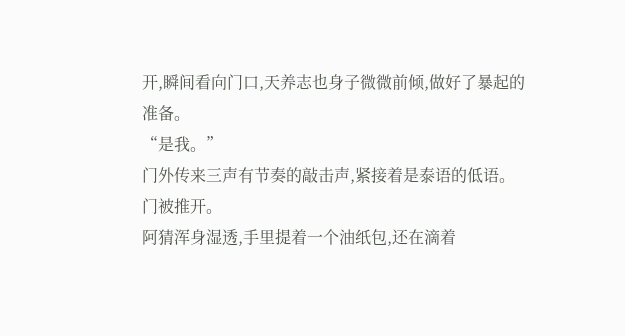开,瞬间看向门口,天养志也身子微微前倾,做好了暴起的准备。
“是我。”
门外传来三声有节奏的敲击声,紧接着是泰语的低语。
门被推开。
阿猜浑身湿透,手里提着一个油纸包,还在滴着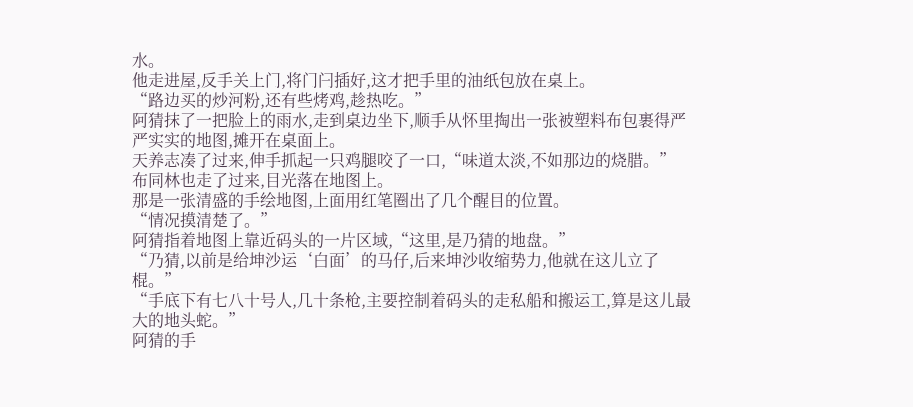水。
他走进屋,反手关上门,将门闩插好,这才把手里的油纸包放在桌上。
“路边买的炒河粉,还有些烤鸡,趁热吃。”
阿猜抹了一把脸上的雨水,走到桌边坐下,顺手从怀里掏出一张被塑料布包裹得严严实实的地图,摊开在桌面上。
天养志凑了过来,伸手抓起一只鸡腿咬了一口,“味道太淡,不如那边的烧腊。”
布同林也走了过来,目光落在地图上。
那是一张清盛的手绘地图,上面用红笔圈出了几个醒目的位置。
“情况摸清楚了。”
阿猜指着地图上靠近码头的一片区域,“这里,是乃猜的地盘。”
“乃猜,以前是给坤沙运‘白面’的马仔,后来坤沙收缩势力,他就在这儿立了棍。”
“手底下有七八十号人,几十条枪,主要控制着码头的走私船和搬运工,算是这儿最大的地头蛇。”
阿猜的手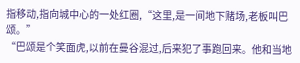指移动,指向城中心的一处红圈,“这里,是一间地下赌场,老板叫巴颂。”
“巴颂是个笑面虎,以前在曼谷混过,后来犯了事跑回来。他和当地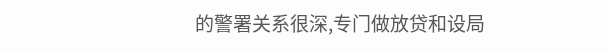的警署关系很深,专门做放贷和设局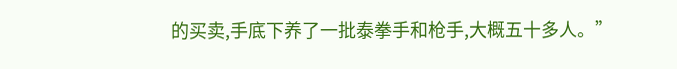的买卖,手底下养了一批泰拳手和枪手,大概五十多人。”